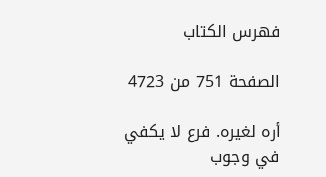فهرس الكتاب

الصفحة 751 من 4723

أره لغيره. فرع لا يكفي في وجوب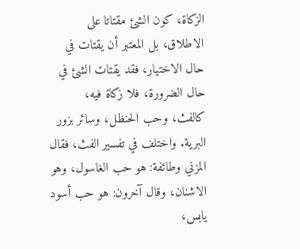الزكاة، كون الشئ مقتاتا على الاطلاق، بل المعتبر أن يقتات في حال الاختيار، فقد يقتات الشئ في حال الضرورة، فلا زكاة فيه، كالفث، وحب الحنظل، وسائر بزور البرية. واختلف في تفسير الفث، فقال المزني وطائفة: هو حب الغاسول، وهو الاشنان، وقال آخرون: هو حب أسود يابس،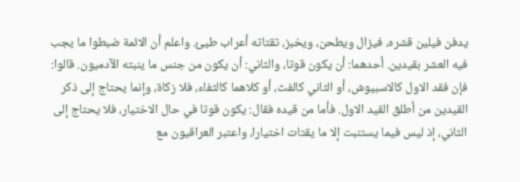يدفن فيلين قشره، فيزال ويطحن، ويخبز، تقتاته أعراب طيئ. واعلم أن الائمة ضبطوا ما يجب فيه العشر بقيدين. أحدهما: أن يكون قوتا، والثاني: أن يكون من جنس ما ينبته الآدميون. قالوا: فإن فقد الاول كالاسبيوش، أو الثاني كالفث، أو كلاهما كالثفاء، فلا زكاة، وإنما يحتاج إلى ذكر القيدين من أطلق القيد الاول. فأما من قيده فقال: يكون قوتا في حال الاختيار، فلا يحتاج إلى الثاني، إذ ليس فيما يستنبت إلا ما يقتات اختيارا، واعتبر العراقيون مع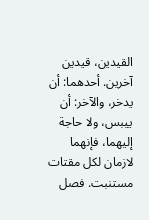القيدين، قيدين آخرين. أحدهما: أن يدخر، والآخر: أن ييبس، ولا حاجة إليهما، فإنهما لازمان لكل مقتات مستنبت. فصل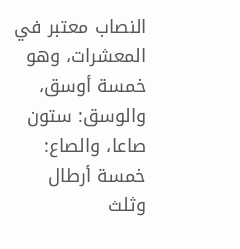النصاب معتبر في المعشرات، وهو خمسة أوسق، والوسق: ستون صاعا، والصاع: خمسة أرطال وثلث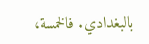بالبغدادي. فالخمسة،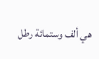هي ألف وستمائة رطل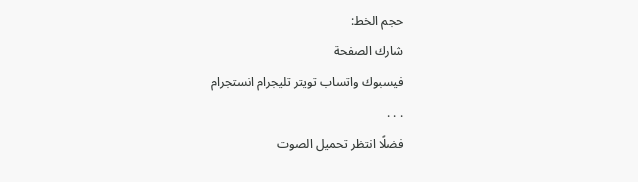حجم الخط:
شارك الصفحة
فيسبوك واتساب تويتر تليجرام انستجرام
. . .
فضلًا انتظر تحميل الصوت